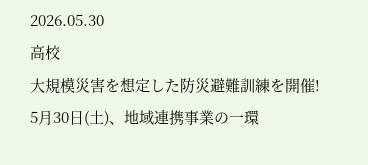2026.05.30
高校
大規模災害を想定した防災避難訓練を開催!
5月30日(土)、地域連携事業の一環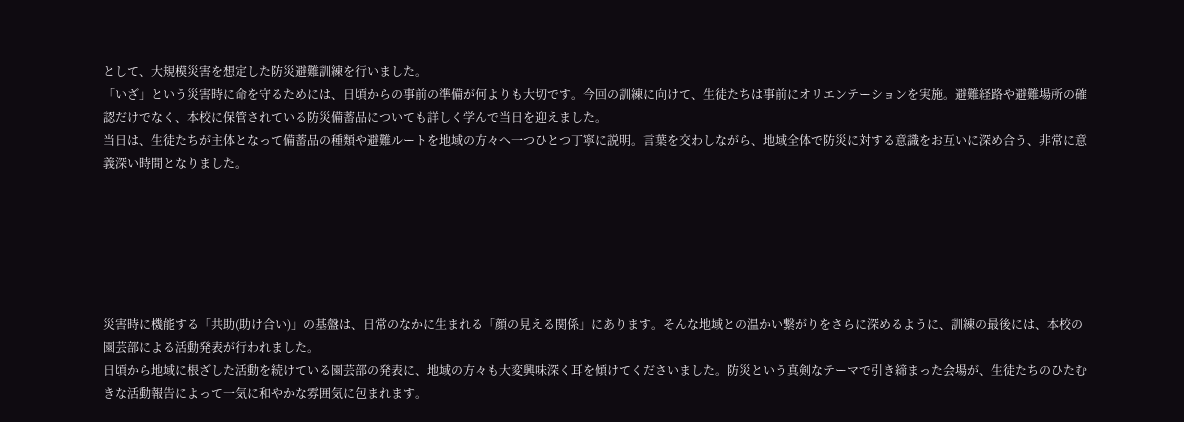として、大規模災害を想定した防災避難訓練を行いました。
「いざ」という災害時に命を守るためには、日頃からの事前の準備が何よりも大切です。今回の訓練に向けて、生徒たちは事前にオリエンテーションを実施。避難経路や避難場所の確認だけでなく、本校に保管されている防災備蓄品についても詳しく学んで当日を迎えました。
当日は、生徒たちが主体となって備蓄品の種類や避難ルートを地域の方々へ一つひとつ丁寧に説明。言葉を交わしながら、地域全体で防災に対する意識をお互いに深め合う、非常に意義深い時間となりました。






災害時に機能する「共助(助け合い)」の基盤は、日常のなかに生まれる「顔の見える関係」にあります。そんな地域との温かい繋がりをさらに深めるように、訓練の最後には、本校の園芸部による活動発表が行われました。
日頃から地域に根ざした活動を続けている園芸部の発表に、地域の方々も大変興味深く耳を傾けてくださいました。防災という真剣なテーマで引き締まった会場が、生徒たちのひたむきな活動報告によって一気に和やかな雰囲気に包まれます。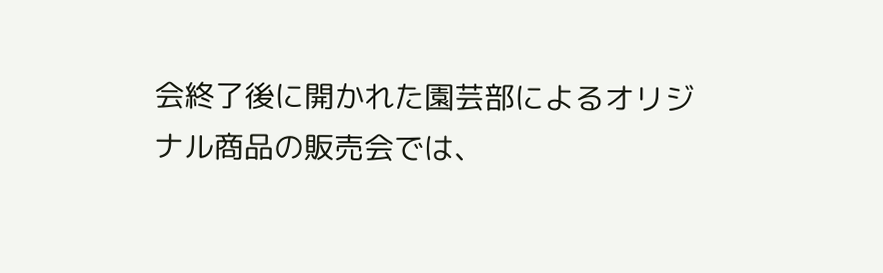会終了後に開かれた園芸部によるオリジナル商品の販売会では、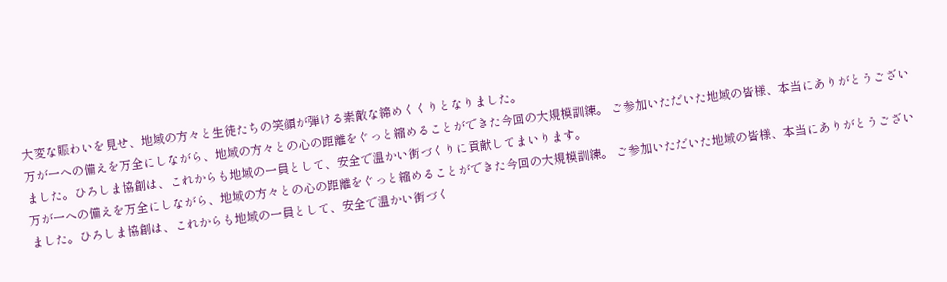大変な賑わいを見せ、地域の方々と生徒たちの笑顔が弾ける素敵な締めくくりとなりました。
万が一への備えを万全にしながら、地域の方々との心の距離をぐっと縮めることができた今回の大規模訓練。 ご参加いただいた地域の皆様、本当にありがとうございました。ひろしま協創は、これからも地域の一員として、安全で温かい街づくりに貢献してまいります。
万が一への備えを万全にしながら、地域の方々との心の距離をぐっと縮めることができた今回の大規模訓練。 ご参加いただいた地域の皆様、本当にありがとうございました。ひろしま協創は、これからも地域の一員として、安全で温かい街づく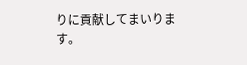りに貢献してまいります。